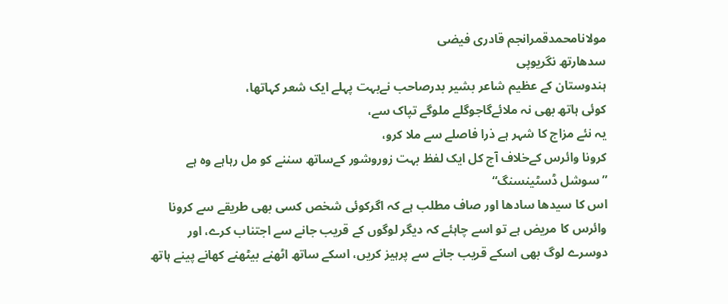مولانامحمدقمرانجم قادری فیضی
سدھارتھ نگریوپی
ہندوستان کے عظیم شاعر بشیر بدرصاحب نےبہت پہلے ایک شعر کہاتھا،
کوئی ہاتھ بھی نہ ملائےگاجوگلے ملوگے تپاک سے،
یہ نئے مزاج کا شہر ہے ذرا فاصلے سے ملا کرو،
کرونا وائرس کےخلاف آج کل ایک لفظ بہت زوروشور کےساتھ سننے کو مل رہاہے وہ ہے ”سوشل ڈسٹینسنگ“
اس کا سیدھا سادھا اور صاف مطلب ہے کہ اگرکوئی شخص کسی بھی طریقے سے کرونا وائرس کا مریض ہے تو اسے چاہئے کہ دیگر لوگوں کے قریب جانے سے اجتناب کرے، اور دوسرے لوگ بھی اسکے قریب جانے سے پرہیز کریں، اسکے ساتھ اٹھنے بیٹھنے کھانے پینے ہاتھ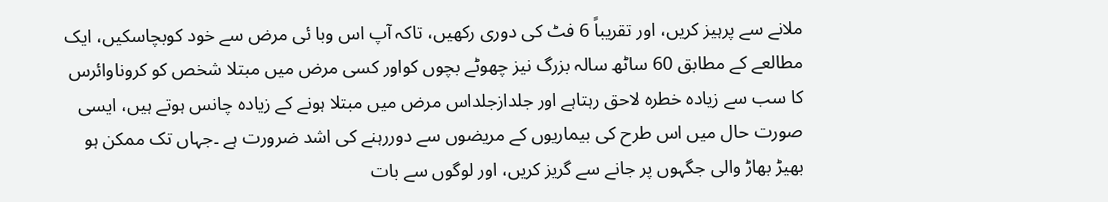ملانے سے پرہیز کریں، اور تقریباً 6 فٹ کی دوری رکھیں، تاکہ آپ اس وبا ئی مرض سے خود کوبچاسکیں، ایک مطالعے کے مطابق 60 ساٹھ سالہ بزرگ نیز چھوٹے بچوں کواور کسی مرض میں مبتلا شخص کو کروناوائرس کا سب سے زیادہ خطرہ لاحق رہتاہے اور جلدازجلداس مرض میں مبتلا ہونے کے زیادہ چانس ہوتے ہیں، ایسی صورت حال میں اس طرح کی بیماریوں کے مریضوں سے دوررہنے کی اشد ضرورت ہے ۔جہاں تک ممکن ہو بھیڑ بھاڑ والی جگہوں پر جانے سے گریز کریں، اور لوگوں سے بات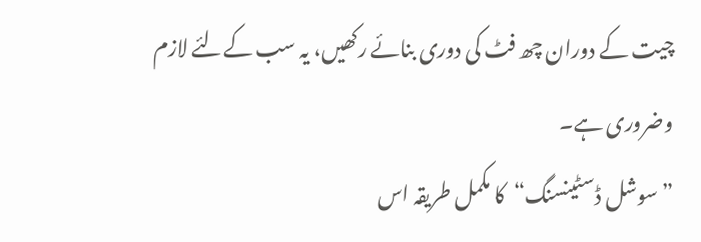چیت کے دوران چھ فٹ کی دوری بنائے رکھیں، یہ سب کےلئے لازم وضروری ہے۔
”سوشل ڈسٹینسنگ“کا مکمل طریقہ اس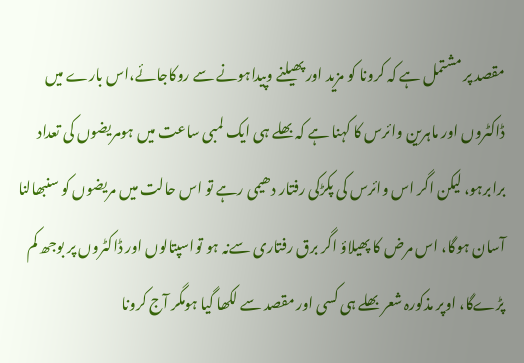مقصد پر مشتمل ہے کہ کرونا کو مزید اور پھیلنے وپیداہونے سے روکاجائے،اس بارے میں ڈاکٹروں اور ماہرین وائرس کا کہنا ہے کہ بھلے ہی ایک لمبی ساعت میں ہومریضوں کی تعداد برابرہو، لیکن اگر اس وائرس کی پکڑکی رفتار دھیمی رہے تو اس حالت میں مریضوں کو سنبھالنا آسان ہوگا، اس مرض کا پھیلاؤ اگر برق رفتاری سےنہ ہو تواسپتالوں اور ڈاکٹروں پر بوجھ کم پڑےگا، اوپر مذکورہ شعر بھلے ہی کسی اور مقصد سے لکھا گیا ہومگر آج کرونا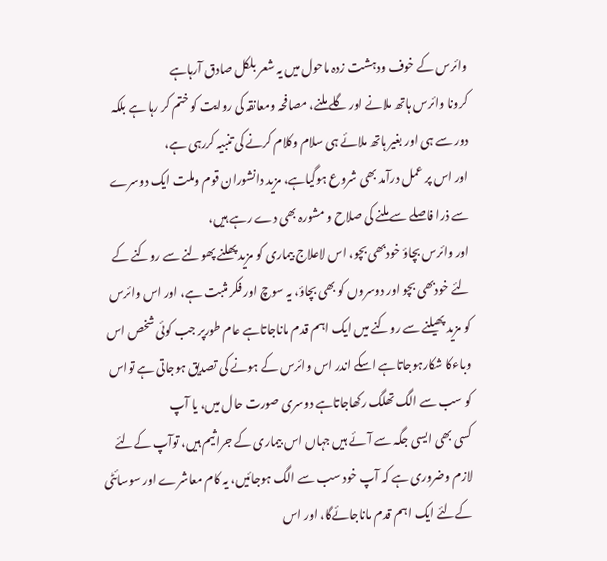وائرس کے خوف ودہشت زدہ ماحول میں یہ شعر بلکل صادق آرہاہے
کرونا وائرس ہاتھ ملانے اور گلے ملنے، مصافحہ ومعانقہ کی روایت کو ختم کر رہا ہے بلکہ دور سے ہی اور بغیر ہاتھ ملائے ہی سلام وکلام کرنے کی تنبیہ کررہی ہے،
اور اس پر عمل درآمد بھی شروع ہوگیاہے، مزید دانشوران قوم وملت ایک دوسرے سے ذرا فاصلے سے ملنے کی صلاح و مشورہ بھی دے رہے ہیں،
اور وائرس بچاؤ خودبھی بچو، اس لاعلاج بیماری کو مزید پھلنے پھولنے سے روکنے کے لئے خودبھی بچو اور دوسروں کو بھی بچاؤ، یہ سوچ اور فکر مثبت ہے، اور اس وائرس کو مزید پھیلنے سے روکنے میں ایک اہم قدم ماناجاتاہے عام طورپر جب کوئی شخص اس وباءکا شکارہوجاتاہے اسکے اندر اس وائرس کے ہونے کی تصدیق ہوجاتی ہے تواس کو سب سے الگ تھلگ رکھاجاتاہے دوسری صورت حال میں، یا آپ
کسی بھی ایسی جگہ سے آئے ہیں جہاں اس بیماری کے جراثیم ہیں، توآپ کےلئے لازم وضروری ہے کہ آپ خود سب سے الگ ہوجائیں، یہ کام معاشرے اور سوسائٹی کےلئے ایک اہم قدم ماناجائےگا، اور اس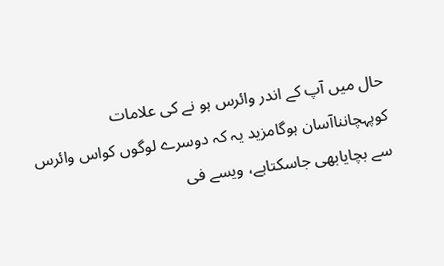حال میں آپ کے اندر وائرس ہو نے کی علامات کوپہچانناآسان ہوگامزید یہ کہ دوسرے لوگوں کواس وائرس سے بچایابھی جاسکتاہے، ویسے فی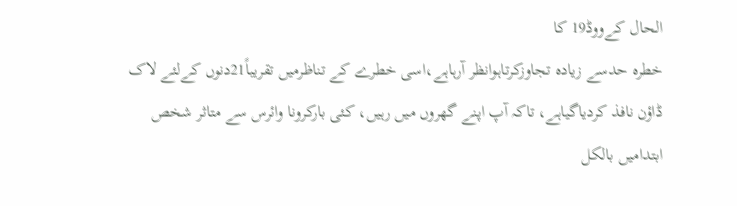الحال کےووڈ19 کا
خطرہ حدسے زیادہ تجاوزکرتاہوانظر آرہاہے،اسی خطرے کے تناظرمیں تقریباً21دنوں کےلئے لاک ڈاؤن نافذ کردیاگیاہے، تاکہ آپ اپنے گھروں میں رہیں، کئی بارکرونا وائرس سے متاثر شخص ابتدامیں بالکل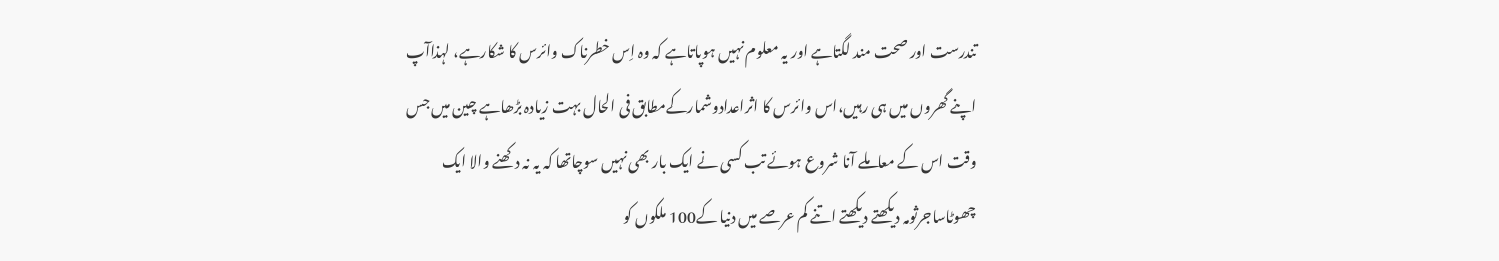تندرست اور صحت مند لگتاہے اور یہ معلوم نہیں ہوپاتاہے کہ وہ اِس خطرناک وائرس کا شکارہے، لہذاآپ اپنے گھروں میں ہی رہیں،اس وائرس کا اثراعدادوشمارکےمطابق فی الحال بہت زیادہ بڑھاہے چین میں جس وقت اس کے معاملے آنا شروع ہوئے تب کسی نے ایک بار بھی نہیں سوچاتھا کہ یہ نہ دکھنے والا ایک چھوٹاساجرثومہ دیکھتے دیکھتے اتنے کم عرصے میں دنیا کے100 ملکوں کو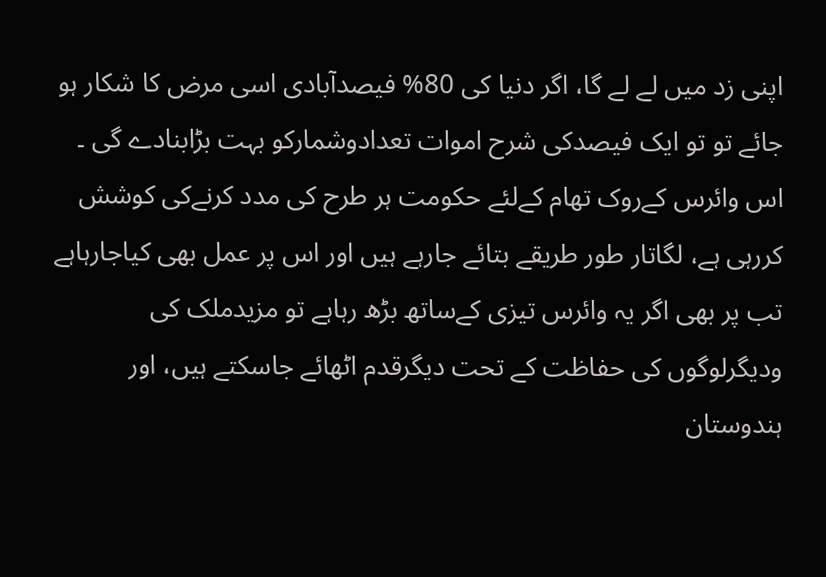اپنی زد میں لے لے گا، اگر دنیا کی 80% فیصدآبادی اسی مرض کا شکار ہو جائے تو تو ایک فیصدکی شرح اموات تعدادوشمارکو بہت بڑابنادے گی ۔ اس وائرس کےروک تھام کےلئے حکومت ہر طرح کی مدد کرنےکی کوشش کررہی ہے، لگاتار طور طریقے بتائے جارہے ہیں اور اس پر عمل بھی کیاجارہاہے تب پر بھی اگر یہ وائرس تیزی کےساتھ بڑھ رہاہے تو مزیدملک کی ودیگرلوگوں کی حفاظت کے تحت دیگرقدم اٹھائے جاسکتے ہیں، اور ہندوستان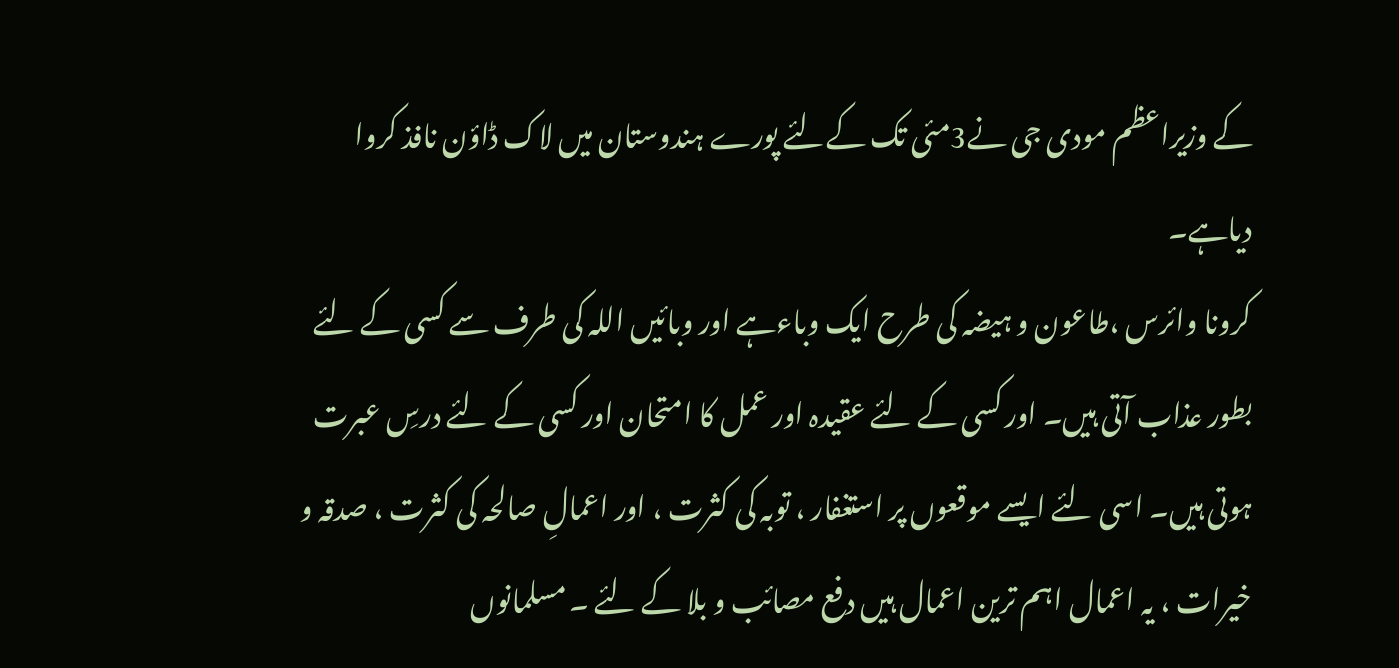کے وزیراعظم مودی جی نے3مئی تک کےلئے پورے ہندوستان میں لاک ڈاؤن نافذ کروا دیاہے۔
کرونا وائرس ،طاعون و ہیضہ کی طرح ایک وباءہے اور وبائیں اللہ کی طرف سے کسی کے لئے بطور عذاب آتی ہیں۔ اور کسی کے لئے عقیدہ اور عمل کا امتحان اور کسی کے لئے درسِ عبرت ہوتی ہیں۔ اسی لئے ایسے موقعوں پر استغفار ، توبہ کی کثرت ، اور اعمالِ صالحہ کی کثرت ، صدقہ و خیرات ، یہ اعمال اہم ترین اعمال ہیں دفع مصائب و بلا کے لئے ۔ مسلمانوں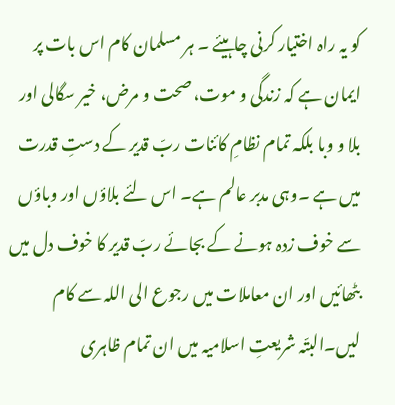کو یہ راہ اختیار کرنی چاہیئے ۔ ہر مسلمان کام اس بات پر ایمان ہے کہ زندگی و موت، صحت و مرض، خیر سگالی اور بلا و وبا بلکہ تمام نظامِ کائنات ربّ قدیر کے دستِ قدرت میں ہے ۔وہی مدبر عالم ہے۔ اس لئے بلاؤں اور وباؤں سے خوف زدہ ہونے کے بجائے ربّ قدیر کا خوف دل میں بٹھائیں اور ان معاملات میں رجوع الی اللہ سے کام لیں۔البتّہ شریعتِ اسلامیہ میں ان تمام ظاہری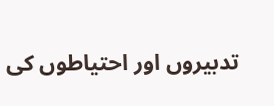تدبیروں اور احتیاطوں کی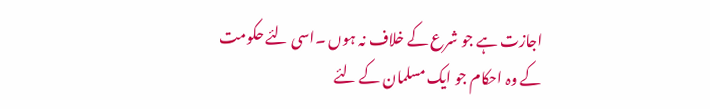اجازت ہے جو شرع کے خلاف نہ ہوں ۔اسی لئے حکومت کے وہ احکام جو ایک مسلمان کے لئے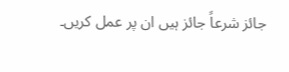جائز شرعاً جائز ہیں ان پر عمل کریں۔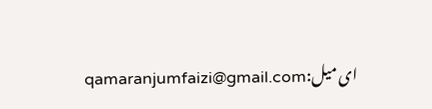ای میل:qamaranjumfaizi@gmail.com